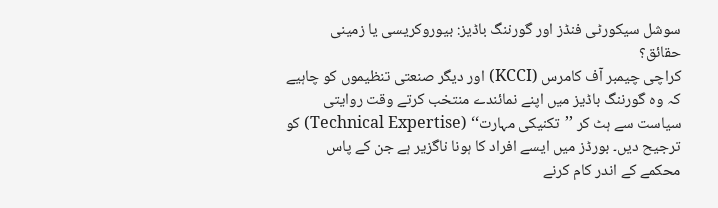سوشل سیکورٹی فنڈز اور گورننگ باڈیز: بیوروکریسی یا زمینی حقائق؟
کراچی چیمبر آف کامرس (KCCI) اور دیگر صنعتی تنظیموں کو چاہیے کہ وہ گورننگ باڈیز میں اپنے نمائندے منتخب کرتے وقت روایتی سیاست سے ہٹ کر ’’تکنیکی مہارت‘‘ (Technical Expertise) کو ترجیح دیں۔ بورڈز میں ایسے افراد کا ہونا ناگزیر ہے جن کے پاس محکمے کے اندر کام کرنے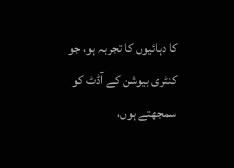کا دہائیوں کا تجربہ ہو، جو کنٹری بیوشن کے آڈٹ کو سمجھتے ہوں،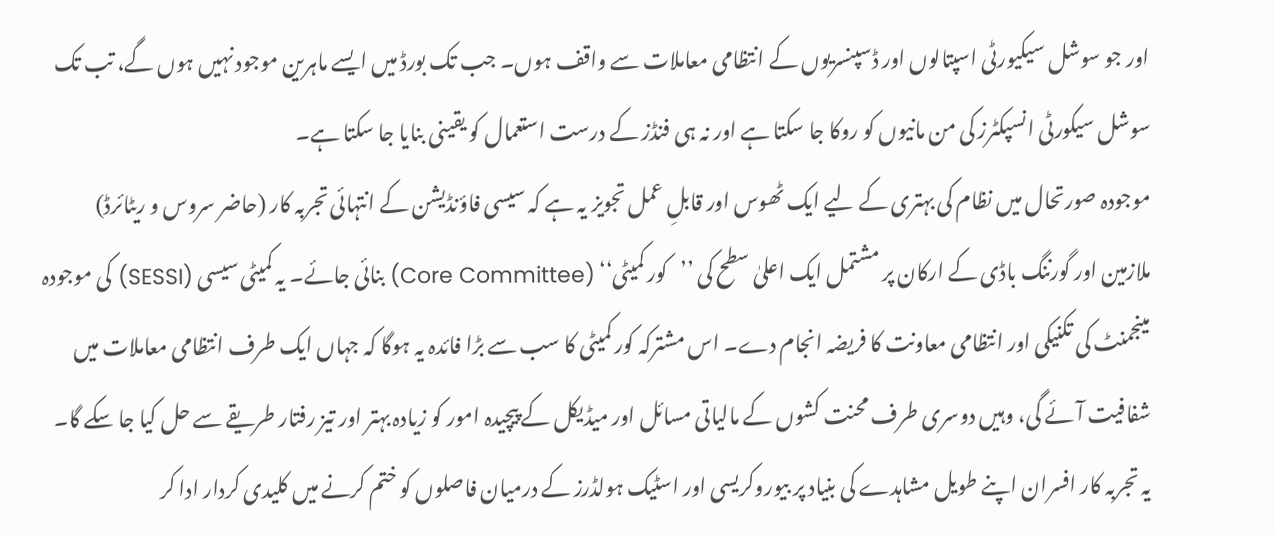اور جو سوشل سیکیورٹی اسپتالوں اور ڈسپنسریوں کے انتظامی معاملات سے واقف ہوں۔ جب تک بورڈ میں ایسے ماہرین موجود نہیں ہوں گے، تب تک سوشل سیکورٹی انسپکٹرز کی من مانیوں کو روکا جا سکتا ہے اور نہ ہی فنڈز کے درست استعمال کو یقینی بنایا جا سکتا ہے۔
موجودہ صورتحال میں نظام کی بہتری کے لیے ایک ٹھوس اور قابلِ عمل تجویز یہ ہے کہ سیسی فاؤنڈیشن کے انتہائی تجربہ کار (حاضر سروس و ریٹائرڈ) ملازمین اور گورننگ باڈی کے ارکان پر مشتمل ایک اعلیٰ سطح کی ’’کور کمیٹی‘‘ (Core Committee) بنائی جائے۔ یہ کمیٹی سیسی (SESSI) کی موجودہ مینجمنٹ کی تکنیکی اور انتظامی معاونت کا فریضہ انجام دے۔ اس مشترکہ کور کمیٹی کا سب سے بڑا فائدہ یہ ہوگا کہ جہاں ایک طرف انتظامی معاملات میں شفافیت آئے گی، وہیں دوسری طرف محنت کشوں کے مالیاتی مسائل اور میڈیکل کے پیچیدہ امور کو زیادہ بہتر اور تیز رفتار طریقے سے حل کیا جا سکے گا۔ یہ تجربہ کار افسران اپنے طویل مشاہدے کی بنیاد پر بیوروکریسی اور اسٹیک ہولڈرز کے درمیان فاصلوں کو ختم کرنے میں کلیدی کردار ادا کر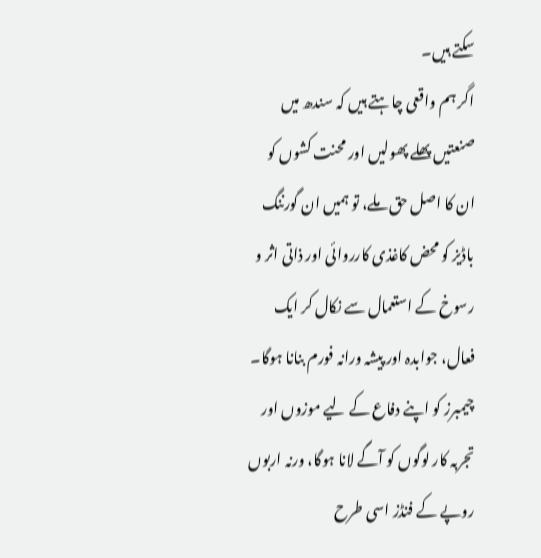سکتے ہیں۔
اگر ہم واقعی چاہتے ہیں کہ سندھ میں صنعتیں پھلے پھولیں اور محنت کشوں کو ان کا اصل حق ملے، تو ہمیں ان گورننگ باڈیز کو محض کاغذی کارروائی اور ذاتی اثر و رسوخ کے استعمال سے نکال کر ایک فعال، جوابدہ اور پیشہ ورانہ فورم بنانا ہوگا۔ چیمبرز کو اپنے دفاع کے لیے موزوں اور تجربہ کار لوگوں کو آگے لانا ہوگا، ورنہ اربوں روپے کے فنڈز اسی طرح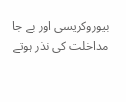بیوروکریسی اور بے جا مداخلت کی نذر ہوتے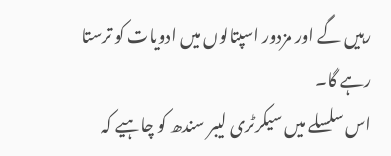رہیں گے اور مزدور اسپتالوں میں ادویات کو ترستا رہے گا۔
اس سلسلے میں سیکرٹری لیبر سندھ کو چاہیے کہ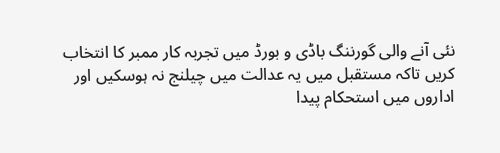نئی آنے والی گورننگ باڈی و بورڈ میں تجربہ کار ممبر کا انتخاب کریں تاکہ مستقبل میں یہ عدالت میں چیلنج نہ ہوسکیں اور اداروں میں استحکام پیدا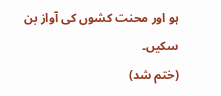ہو اور محنت کشوں کی آواز بن سکیں۔
(ختم شد)